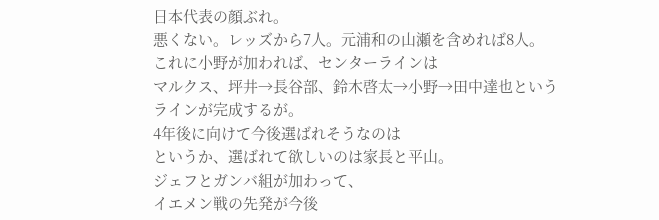日本代表の顔ぶれ。
悪くない。レッズから7人。元浦和の山瀬を含めれば8人。
これに小野が加われば、センターラインは
マルクス、坪井→長谷部、鈴木啓太→小野→田中達也という
ラインが完成するが。
4年後に向けて今後選ばれそうなのは
というか、選ばれて欲しいのは家長と平山。
ジェフとガンバ組が加わって、
イエメン戦の先発が今後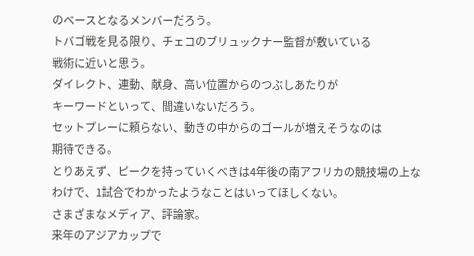のベースとなるメンバーだろう。
トバゴ戦を見る限り、チェコのブリュックナー監督が敷いている
戦術に近いと思う。
ダイレクト、連動、献身、高い位置からのつぶしあたりが
キーワードといって、間違いないだろう。
セットプレーに頼らない、動きの中からのゴールが増えそうなのは
期待できる。
とりあえず、ピークを持っていくべきは4年後の南アフリカの競技場の上な
わけで、1試合でわかったようなことはいってほしくない。
さまざまなメディア、評論家。
来年のアジアカップで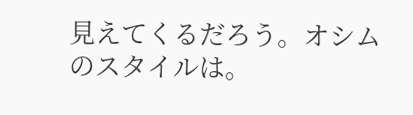見えてくるだろう。オシムのスタイルは。